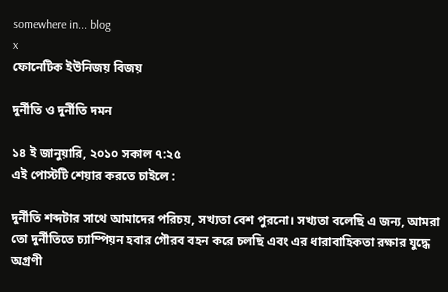somewhere in... blog
x
ফোনেটিক ইউনিজয় বিজয়

দুর্নীতি ও দুর্নীতি দমন

১৪ ই জানুয়ারি, ২০১০ সকাল ৭:২৫
এই পোস্টটি শেয়ার করতে চাইলে :

দুর্নীতি শব্দটার সাথে আমাদের পরিচয়, সখ্যতা বেশ পুরনো। সখ্যতা বলেছি এ জন্য, আমরা তো দুর্নীতিতে চ্যাম্পিয়ন হবার গৌরব বহন করে চলছি এবং এর ধারাবাহিকতা রক্ষার যুদ্ধে অগ্রণী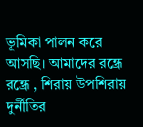ভূমিকা পালন করে আসছি। আমাদের রন্ধ্রে রন্ধ্রে , শিরায় উপশিরায় দুর্নীতির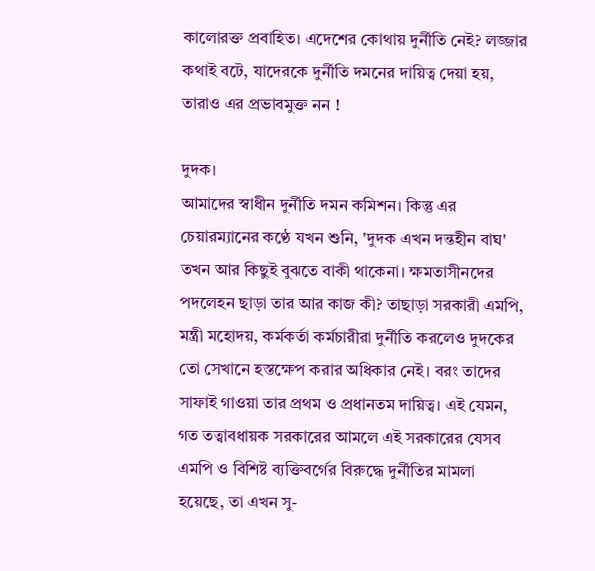কালোরক্ত প্রবাহিত। এদেশের কোথায় দুর্নীতি নেই? লজ্জার কথাই বটে, যাদেরকে দুর্নীতি দমনের দায়িত্ব দেয়া হয়, তারাও এর প্রভাবমুক্ত নন !

দুদক।
আমাদের স্বাধীন দুর্নীতি দমন কমিশন। কিন্তু এর চেয়ারম্যানের কণ্ঠে যখন শুনি, 'দুদক এখন দন্তহীন বাঘ' তখন আর কিছুই বুঝতে বাকী থাকেনা। ক্ষমতাসীনদের পদলেহন ছাড়া তার আর কাজ কী? তাছাড়া সরকারী এমপি, মন্ত্রী মহোদয়, কর্মকর্তা কর্মচারীরা দুর্নীতি করলেও দুদকের তো সেখানে হস্তক্ষেপ করার অধিকার নেই। বরং তাদের সাফাই গাওয়া তার প্রথম ও প্রধানতম দায়িত্ব। এই যেমন, গত তত্বাবধায়ক সরকারের আমলে এই সরকারের যেসব এমপি ও বিশিষ্ট ব্যক্তিবর্গের বিরুদ্ধে দুর্নীতির মামলা হয়েছে, তা এখন সু-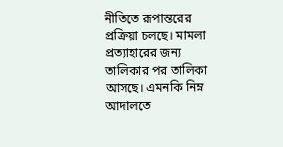নীতিতে রূপান্তরের প্রক্রিয়া চলছে। মামলা প্রত্যাহারের জন্য তালিকার পর তালিকা আসছে। এমনকি নিম্ন আদালতে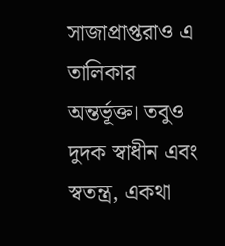সাজাপ্রাপ্তরাও এ তালিকার অন্তর্ভূক্ত। তবুও দুদক স্বাধীন এবং স্বতন্ত্র, একথা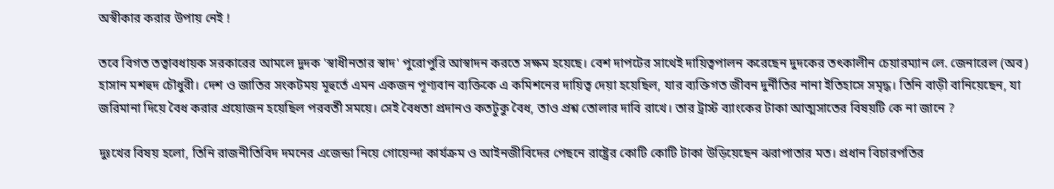অস্বীকার করার উপায় নেই !

তবে বিগত তত্বাবধায়ক সরকারের আমলে দুদক 'স্বাধীনতার স্বাদ' পুরোপুরি আস্বাদন করতে সক্ষম হয়েছে। বেশ দাপটের সাথেই দায়িত্বপালন করেছেন দুদকের তৎকালীন চেয়ারম্যান লে. জেনারেল (অব) হাসান মশহুদ চৌধুরী। দেশ ও জাতির সংকটময় মূহুর্তে এমন একজন পূণ্যবান ব্যক্তিকে এ কমিশনের দায়িত্ব দেয়া হয়েছিল, যার ব্যক্তিগত জীবন দুর্নীতির নানা ইতিহাসে সমৃদ্ধ। তিনি বাড়ী বানিয়েছেন, যা জরিমানা দিয়ে বৈধ করার প্রয়োজন হয়েছিল পরবর্তী সময়ে। সেই বৈধতা প্রদানও কতটুকু বৈধ, তাও প্রশ্ন তোলার দাবি রাখে। তার ট্রাস্ট ব্যাংকের টাকা আত্মসাতের বিষয়টি কে না জানে ?

দুঃখের বিষয় হলো, তিনি রাজনীতিবিদ দমনের এজেন্ডা নিয়ে গোয়েন্দা কার্যক্রম ও আইনজীবিদের পেছনে রাষ্ট্রের কোটি কোটি টাকা উড়িয়েছেন ঝরাপাতার মত। প্রধান বিচারপতির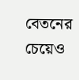বেতনের চেয়েও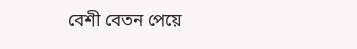বেশী বেতন পেয়ে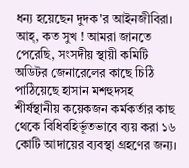ধন্য হয়েছেন দুদক'র আইনজীবিরা। আহ্, কত সুখ ! আমরা জানতে পেরেছি, সংসদীয় স্থায়ী কমিটি অডিটর জেনারেলের কাছে চিঠি পাঠিয়েছে হাসান মশহুদসহ শীর্ষস্থানীয় কয়েকজন কর্মকর্তার কাছ থেকে বিধিবহির্ভূতভাবে ব্যয় করা ১৬ কোটি আদায়ের ব্যবস্থা গ্রহণের জন্য।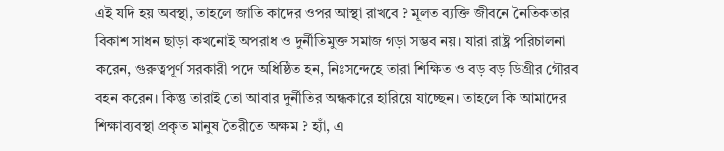এই যদি হয় অবস্থা, তাহলে জাতি কাদের ওপর আস্থা রাখবে ? মূলত ব্যক্তি জীবনে নৈতিকতার বিকাশ সাধন ছাড়া কখনোই অপরাধ ও দুর্নীতিমুক্ত সমাজ গড়া সম্ভব নয়। যারা রাষ্ট্র পরিচালনা করেন, গুরুত্বপূর্ণ সরকারী পদে অধিষ্ঠিত হন, নিঃসন্দেহে তারা শিক্ষিত ও বড় বড় ডিগ্রীর গৌরব বহন করেন। কিন্তু তারাই তো আবার দুর্নীতির অন্ধকারে হারিয়ে যাচ্ছেন। তাহলে কি আমাদের শিক্ষাব্যবস্থা প্রকৃত মানুষ তৈরীতে অক্ষম ? হ্যাঁ, এ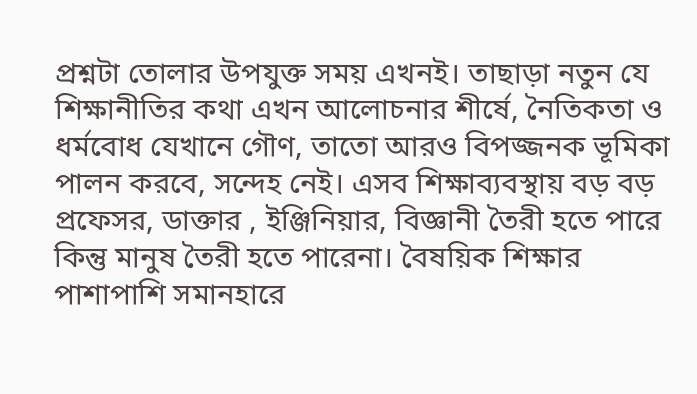প্রশ্নটা তোলার উপযুক্ত সময় এখনই। তাছাড়া নতুন যে শিক্ষানীতির কথা এখন আলোচনার শীর্ষে, নৈতিকতা ও ধর্মবোধ যেখানে গৌণ, তাতো আরও বিপজ্জনক ভূমিকা পালন করবে, সন্দেহ নেই। এসব শিক্ষাব্যবস্থায় বড় বড় প্রফেসর, ডাক্তার , ইঞ্জিনিয়ার, বিজ্ঞানী তৈরী হতে পারে কিন্তু মানুষ তৈরী হতে পারেনা। বৈষয়িক শিক্ষার পাশাপাশি সমানহারে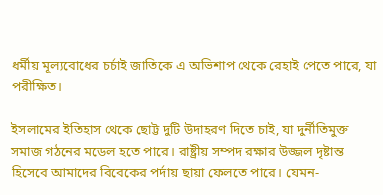ধর্মীয় মূল্যবোধের চর্চাই জাতিকে এ অভিশাপ থেকে রেহাই পেতে পারে, যা পরীক্ষিত।

ইসলামের ইতিহাস থেকে ছোট্ট দুটি উদাহরণ দিতে চাই, যা দুর্নীতিমুক্ত সমাজ গঠনের মডেল হতে পারে। রাষ্ট্রীয় সম্পদ রক্ষার উজ্জল দৃষ্টান্ত হিসেবে আমাদের বিবেকের পর্দায় ছায়া ফেলতে পারে। যেমন-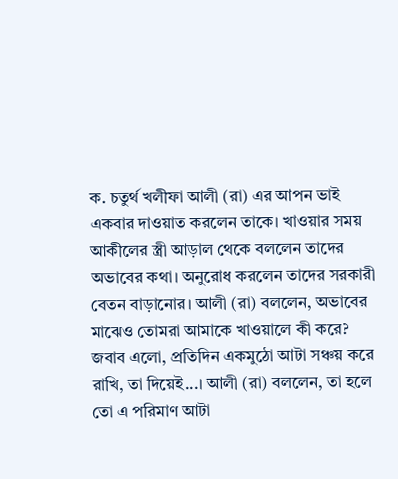ক. চতুর্থ খলীফা আলী (রা) এর আপন ভাই একবার দাওয়াত করলেন তাকে। খাওয়ার সময় আকীলের স্ত্রী আড়াল থেকে বললেন তাদের অভাবের কথা। অনুরোধ করলেন তাদের সরকারী বেতন বাড়ানোর। আলী (রা) বললেন, অভাবের মাঝেও তোমরা আমাকে খাওয়ালে কী করে? জবাব এলো, প্রতিদিন একমুঠো আটা সঞ্চয় করে রাখি, তা দিয়েই...। আলী (রা) বললেন, তা হলে তো এ পরিমাণ আটা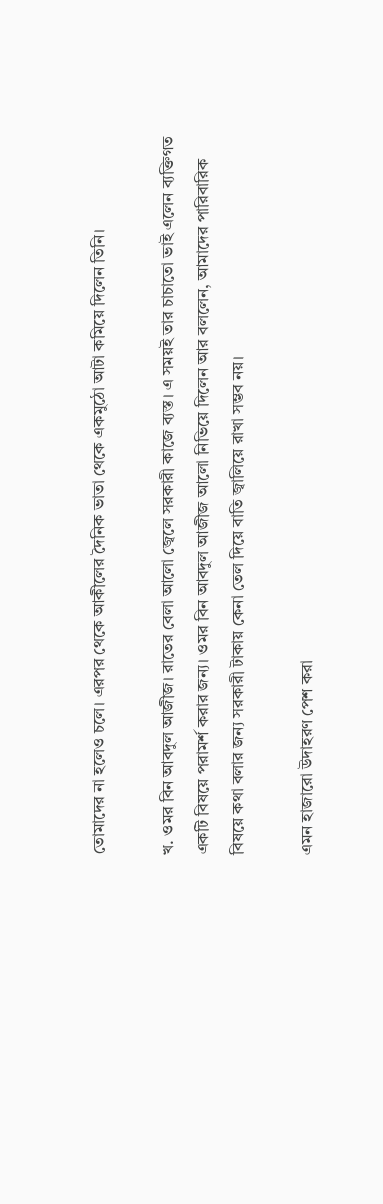তোমাদের না হলেও চলে। এরপর থেকে আকীলের দৈনিক ভাতা থেকে একমুঠো আটা কমিয়ে দিলেন তিনি।

খ. ওমর বিন আবদুল আজীজ। রাতের বেলা আলো জ্বেলে সরকারী কাজে ব্যস্ত। এ সময়ই তার চাচাতো ভাই এলেন ব্যক্তিগত একটি বিষয়ে পরামর্শ করার জন্য। ওমর বিন আবদুল আজীজ আলো নিভিয়ে দিলেন আর বললেন, আমাদের পারিবারিক বিষয়ে কথা বলার জন্য সরকারী টাকায় কেনা তেল দিয়ে বাতি জ্বালিয়ে রাখা সম্ভব নয়।

এমন হাজারো উদাহরণ পেশ করা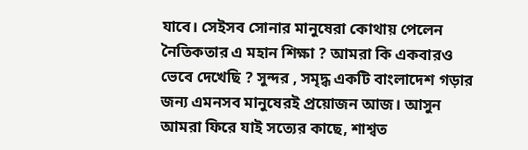যাবে। সেইসব সোনার মানুষেরা কোথায় পেলেন নৈতিকতার এ মহান শিক্ষা ? আমরা কি একবারও ভেবে দেখেছি ? সুন্দর , সমৃদ্ধ একটি বাংলাদেশ গড়ার জন্য এমনসব মানুষেরই প্রয়োজন আজ। আসুন আমরা ফিরে যাই সত্যের কাছে, শাশ্বত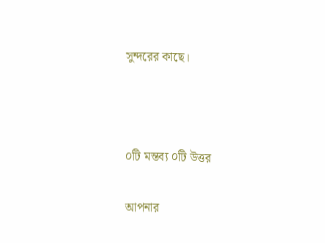সুন্দরের কাছে।



০টি মন্তব্য ০টি উত্তর

আপনার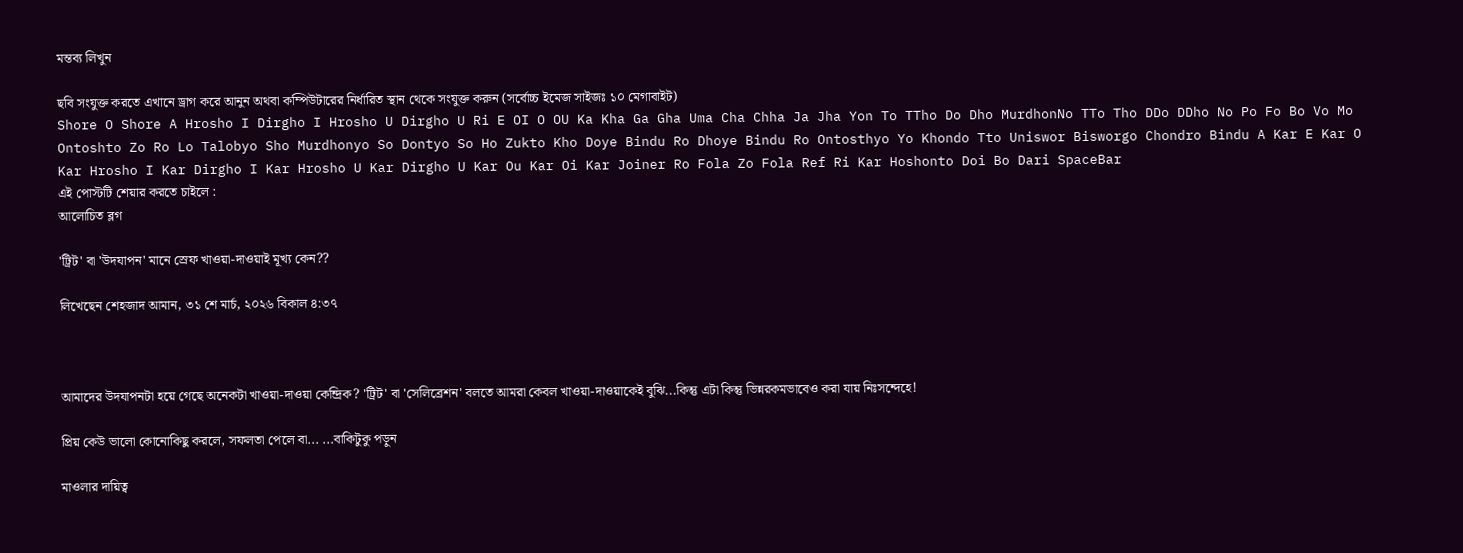মন্তব্য লিখুন

ছবি সংযুক্ত করতে এখানে ড্রাগ করে আনুন অথবা কম্পিউটারের নির্ধারিত স্থান থেকে সংযুক্ত করুন (সর্বোচ্চ ইমেজ সাইজঃ ১০ মেগাবাইট)
Shore O Shore A Hrosho I Dirgho I Hrosho U Dirgho U Ri E OI O OU Ka Kha Ga Gha Uma Cha Chha Ja Jha Yon To TTho Do Dho MurdhonNo TTo Tho DDo DDho No Po Fo Bo Vo Mo Ontoshto Zo Ro Lo Talobyo Sho Murdhonyo So Dontyo So Ho Zukto Kho Doye Bindu Ro Dhoye Bindu Ro Ontosthyo Yo Khondo Tto Uniswor Bisworgo Chondro Bindu A Kar E Kar O Kar Hrosho I Kar Dirgho I Kar Hrosho U Kar Dirgho U Kar Ou Kar Oi Kar Joiner Ro Fola Zo Fola Ref Ri Kar Hoshonto Doi Bo Dari SpaceBar
এই পোস্টটি শেয়ার করতে চাইলে :
আলোচিত ব্লগ

'ট্রিট' বা 'উদযাপন' মানে স্রেফ খাওয়া-দাওয়াই মূখ্য কেন??

লিখেছেন শেহজাদ আমান, ৩১ শে মার্চ, ২০২৬ বিকাল ৪:৩৭



আমাদের উদযাপনটা হয়ে গেছে অনেকটা খাওয়া-দাওয়া কেন্দ্রিক? 'ট্রিট' বা 'সেলিব্রেশন' বলতে আমরা কেবল খাওয়া-দাওয়াকেই বুঝি...কিন্তু এটা কিন্তু ভিন্নরকমভাবেও করা যায় নিঃসন্দেহে!

প্রিয় কেউ ভালো কোনোকিছু করলে, সফলতা পেলে বা... ...বাকিটুকু পড়ুন

মাওলার দায়িত্ব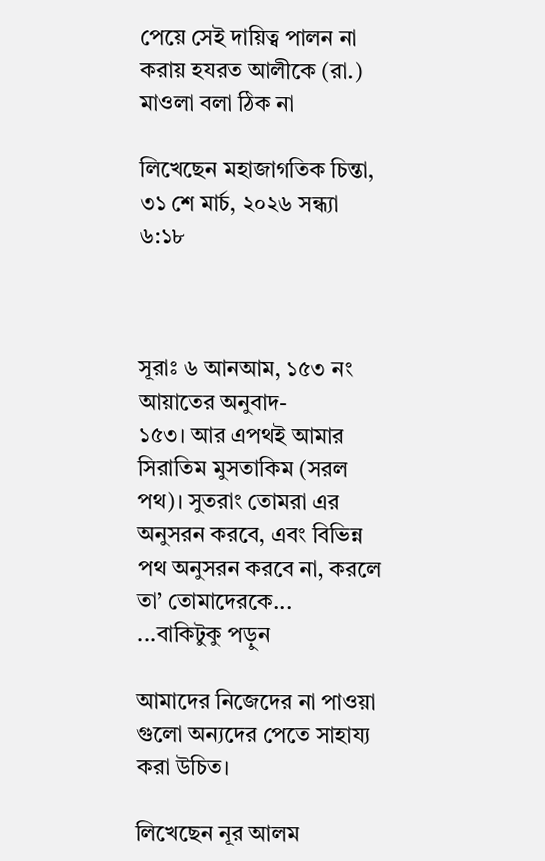পেয়ে সেই দায়িত্ব পালন না করায় হযরত আলীকে (রা.) মাওলা বলা ঠিক না

লিখেছেন মহাজাগতিক চিন্তা, ৩১ শে মার্চ, ২০২৬ সন্ধ্যা ৬:১৮



সূরাঃ ৬ আনআম, ১৫৩ নং আয়াতের অনুবাদ-
১৫৩। আর এপথই আমার সিরাতিম মুসতাকিম (সরল পথ)। সুতরাং তোমরা এর অনুসরন করবে, এবং বিভিন্ন পথ অনুসরন করবে না, করলে তা’ তোমাদেরকে... ...বাকিটুকু পড়ুন

আমাদের নিজেদের না পাওয়া গুলো অন্যদের পেতে সাহায্য করা উচিত।

লিখেছেন নূর আলম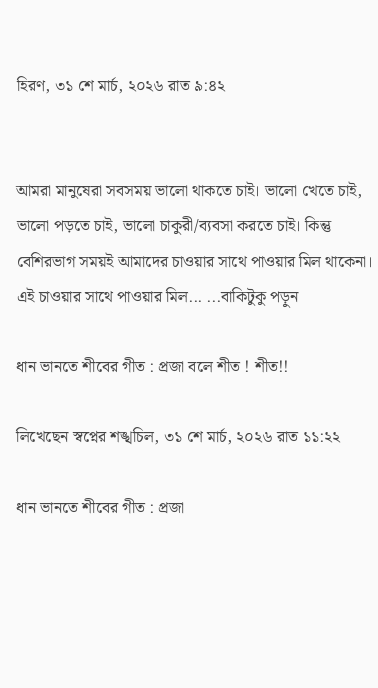হিরণ, ৩১ শে মার্চ, ২০২৬ রাত ৯:৪২


আমরা মানুষেরা সবসময় ভালো থাকতে চাই। ভালো খেতে চাই, ভালো পড়তে চাই, ভালো চাকুরী/ব্যবসা করতে চাই। কিন্তু বেশিরভাগ সময়ই আমাদের চাওয়ার সাথে পাওয়ার মিল থাকেনা। এই চাওয়ার সাথে পাওয়ার মিল... ...বাকিটুকু পড়ুন

ধান ভানতে শীবের গীত : প্রজা বলে শীত ! শীত!!

লিখেছেন স্বপ্নের শঙ্খচিল, ৩১ শে মার্চ, ২০২৬ রাত ১১:২২

ধান ভানতে শীবের গীত : প্রজা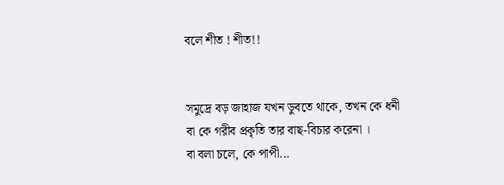বলে শীত ! শীত!!


সমুদ্রে বড় জাহাজ যখন ডুবতে থাকে, তখন কে ধনী বা কে গরীব প্রকৃতি তার বাছ-বিচার করেনা ।
বা বলা চলে, কে পাপী...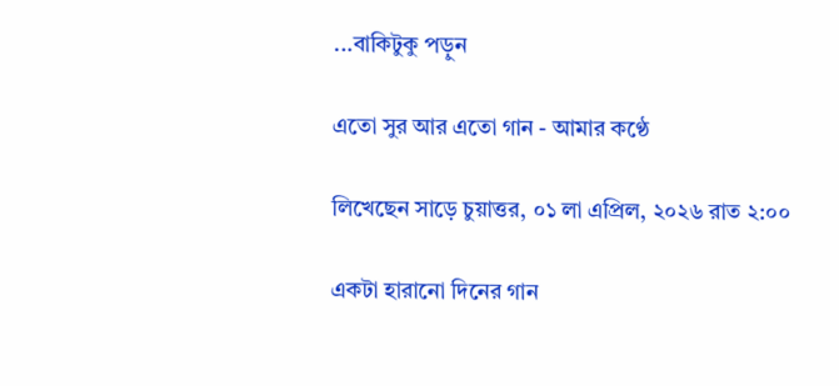...বাকিটুকু পড়ুন

এতো সুর আর এতো গান - আমার কণ্ঠে

লিখেছেন সাড়ে চুয়াত্তর, ০১ লা এপ্রিল, ২০২৬ রাত ২:০০

একটা হারানো দিনের গান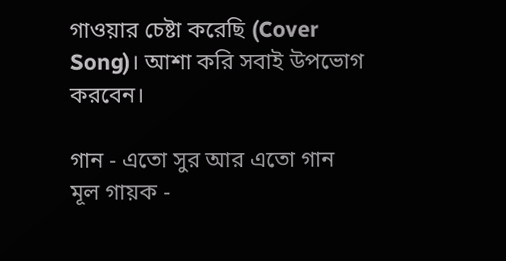গাওয়ার চেষ্টা করেছি (Cover Song)। আশা করি সবাই উপভোগ করবেন।

গান - এতো সুর আর এতো গান
মূল গায়ক -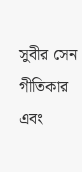সুবীর সেন
গীতিকার এবং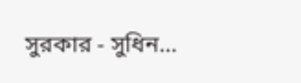সুরকার - সুধিন...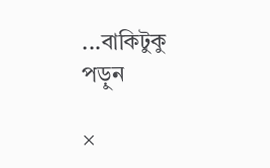...বাকিটুকু পড়ুন

×